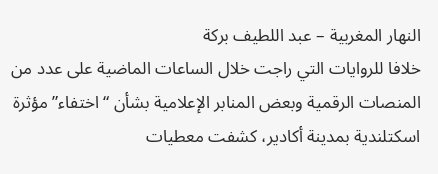النهار المغربية – عبد اللطيف بركة
خلافا للروايات التي راجت خلال الساعات الماضية على عدد من المنصات الرقمية وبعض المنابر الإعلامية بشأن “اختفاء” مؤثرة اسكتلندية بمدينة أكادير، كشفت معطيات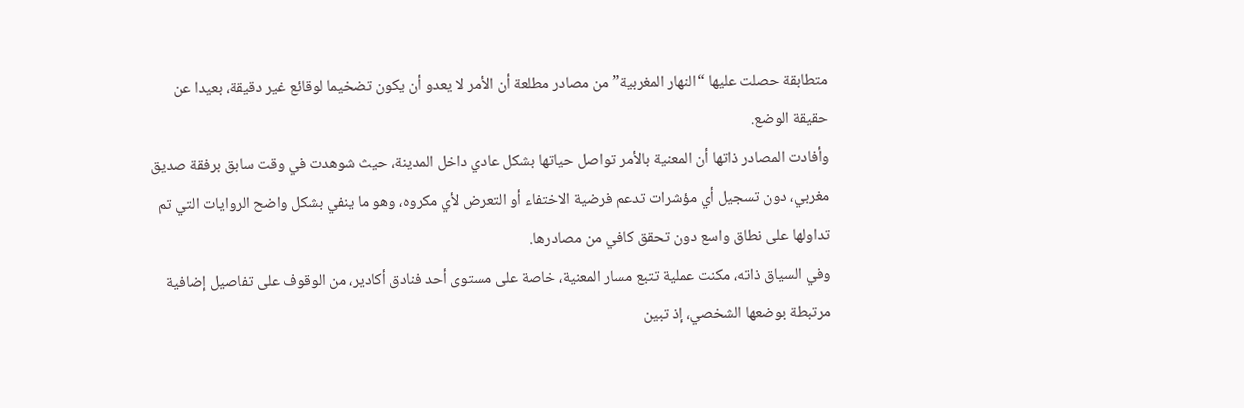متطابقة حصلت عليها “النهار المغربية” من مصادر مطلعة أن الأمر لا يعدو أن يكون تضخيما لوقائع غير دقيقة، بعيدا عن حقيقة الوضع.
وأفادت المصادر ذاتها أن المعنية بالأمر تواصل حياتها بشكل عادي داخل المدينة، حيث شوهدت في وقت سابق برفقة صديق مغربي، دون تسجيل أي مؤشرات تدعم فرضية الاختفاء أو التعرض لأي مكروه، وهو ما ينفي بشكل واضح الروايات التي تم تداولها على نطاق واسع دون تحقق كافي من مصادرها.
وفي السياق ذاته، مكنت عملية تتبع مسار المعنية، خاصة على مستوى أحد فنادق أكادير، من الوقوف على تفاصيل إضافية مرتبطة بوضعها الشخصي، إذ تبين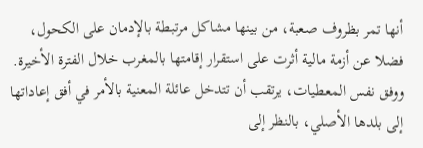أنها تمر بظروف صعبة، من بينها مشاكل مرتبطة بالإدمان على الكحول، فضلا عن أزمة مالية أثرت على استقرار إقامتها بالمغرب خلال الفترة الأخيرة.
ووفق نفس المعطيات، يرتقب أن تتدخل عائلة المعنية بالأمر في أفق إعاداتها إلى بلدها الأصلي، بالنظر إلى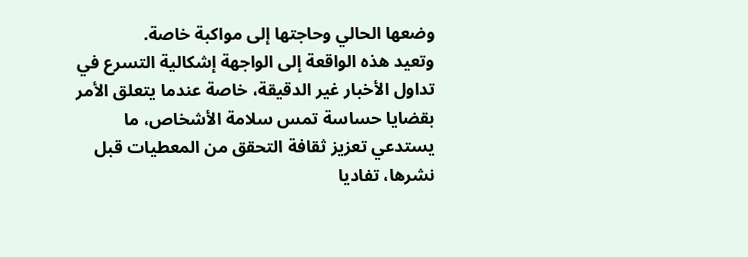وضعها الحالي وحاجتها إلى مواكبة خاصة.
وتعيد هذه الواقعة إلى الواجهة إشكالية التسرع في تداول الأخبار غير الدقيقة، خاصة عندما يتعلق الأمر بقضايا حساسة تمس سلامة الأشخاص، ما يستدعي تعزيز ثقافة التحقق من المعطيات قبل نشرها، تفاديا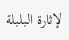لإثارة البلبلة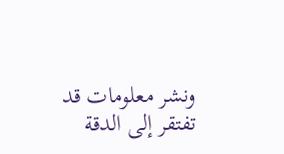ونشر معلومات قد تفتقر إلى الدقة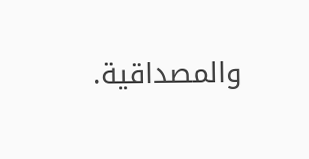والمصداقية.